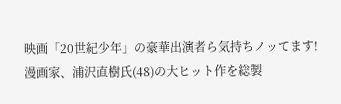映画「20世紀少年」の豪華出演者ら気持ちノッてます!
漫画家、浦沢直樹氏(48)の大ヒット作を総製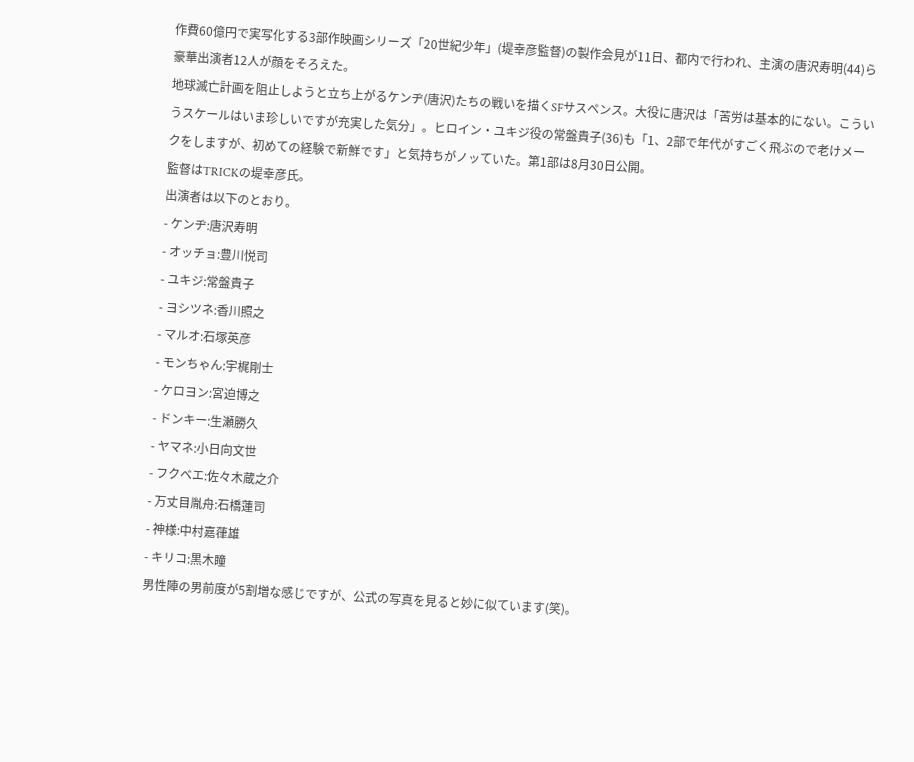作費60億円で実写化する3部作映画シリーズ「20世紀少年」(堤幸彦監督)の製作会見が11日、都内で行われ、主演の唐沢寿明(44)ら豪華出演者12人が顔をそろえた。
地球滅亡計画を阻止しようと立ち上がるケンヂ(唐沢)たちの戦いを描くSFサスペンス。大役に唐沢は「苦労は基本的にない。こういうスケールはいま珍しいですが充実した気分」。ヒロイン・ユキジ役の常盤貴子(36)も「1、2部で年代がすごく飛ぶので老けメークをしますが、初めての経験で新鮮です」と気持ちがノッていた。第1部は8月30日公開。
監督はTRICKの堤幸彦氏。
出演者は以下のとおり。
- ケンヂ:唐沢寿明
- オッチョ:豊川悦司
- ユキジ:常盤貴子
- ヨシツネ:香川照之
- マルオ:石塚英彦
- モンちゃん:宇梶剛士
- ケロヨン:宮迫博之
- ドンキー:生瀬勝久
- ヤマネ:小日向文世
- フクベエ:佐々木蔵之介
- 万丈目胤舟:石橋蓮司
- 神様:中村嘉葎雄
- キリコ:黒木瞳
男性陣の男前度が5割増な感じですが、公式の写真を見ると妙に似ています(笑)。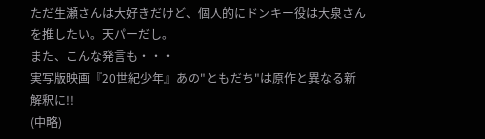ただ生瀬さんは大好きだけど、個人的にドンキー役は大泉さんを推したい。天パーだし。
また、こんな発言も・・・
実写版映画『20世紀少年』あの"ともだち"は原作と異なる新解釈に!!
(中略)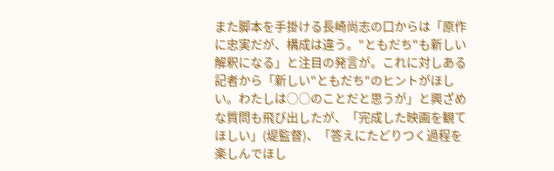また脚本を手掛ける長崎尚志の口からは「原作に忠実だが、構成は違う。"ともだち"も新しい解釈になる」と注目の発言が。これに対しある記者から「新しい"ともだち"のヒントがほしい。わたしは○○のことだと思うが」と興ざめな質問も飛び出したが、「完成した映画を観てほしい」(堤監督)、「答えにたどりつく過程を楽しんでほし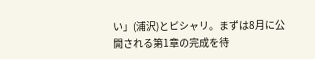い」(浦沢)とピシャリ。まずは8月に公開される第1章の完成を待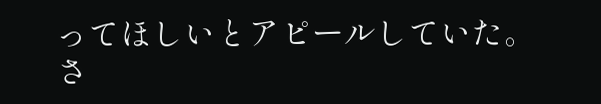ってほしいとアピールしていた。
さ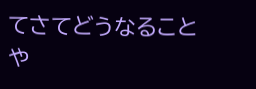てさてどうなることや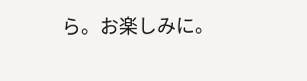ら。お楽しみに。